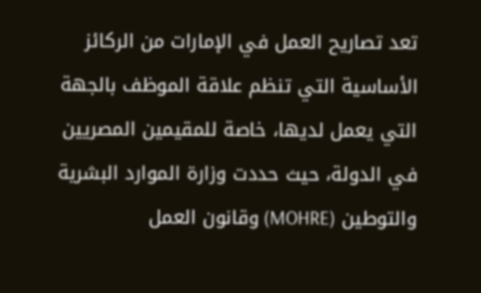تعد تصاريح العمل في الإمارات من الركائز الأساسية التي تنظم علاقة الموظف بالجهة التي يعمل لديها، خاصة للمقيمين المصريين في الدولة، حيث حددت وزارة الموارد البشرية والتوطين (MOHRE) وقانون العمل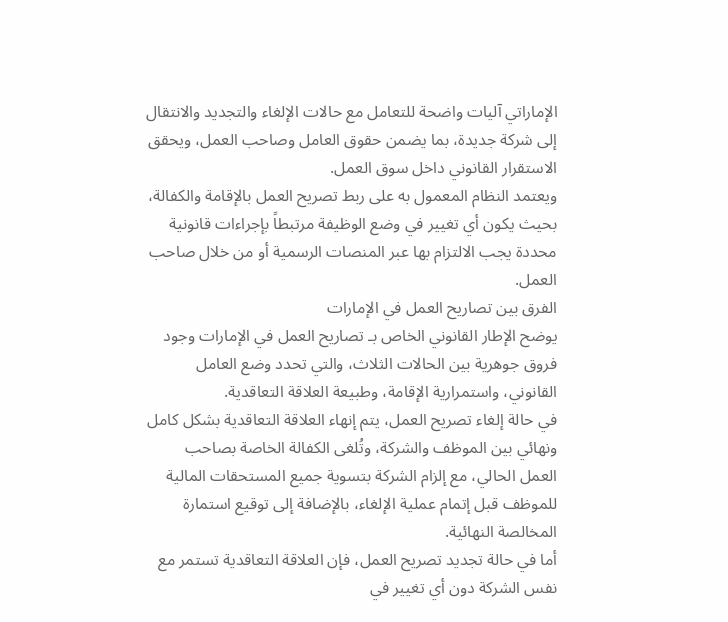الإماراتي آليات واضحة للتعامل مع حالات الإلغاء والتجديد والانتقال إلى شركة جديدة، بما يضمن حقوق العامل وصاحب العمل، ويحقق الاستقرار القانوني داخل سوق العمل.
ويعتمد النظام المعمول به على ربط تصريح العمل بالإقامة والكفالة، بحيث يكون أي تغيير في وضع الوظيفة مرتبطاً بإجراءات قانونية محددة يجب الالتزام بها عبر المنصات الرسمية أو من خلال صاحب العمل.
الفرق بين تصاريح العمل في الإمارات
يوضح الإطار القانوني الخاص بـ تصاريح العمل في الإمارات وجود فروق جوهرية بين الحالات الثلاث، والتي تحدد وضع العامل القانوني، واستمرارية الإقامة، وطبيعة العلاقة التعاقدية.
في حالة إلغاء تصريح العمل، يتم إنهاء العلاقة التعاقدية بشكل كامل ونهائي بين الموظف والشركة، وتُلغى الكفالة الخاصة بصاحب العمل الحالي، مع إلزام الشركة بتسوية جميع المستحقات المالية للموظف قبل إتمام عملية الإلغاء، بالإضافة إلى توقيع استمارة المخالصة النهائية.
أما في حالة تجديد تصريح العمل، فإن العلاقة التعاقدية تستمر مع نفس الشركة دون أي تغيير في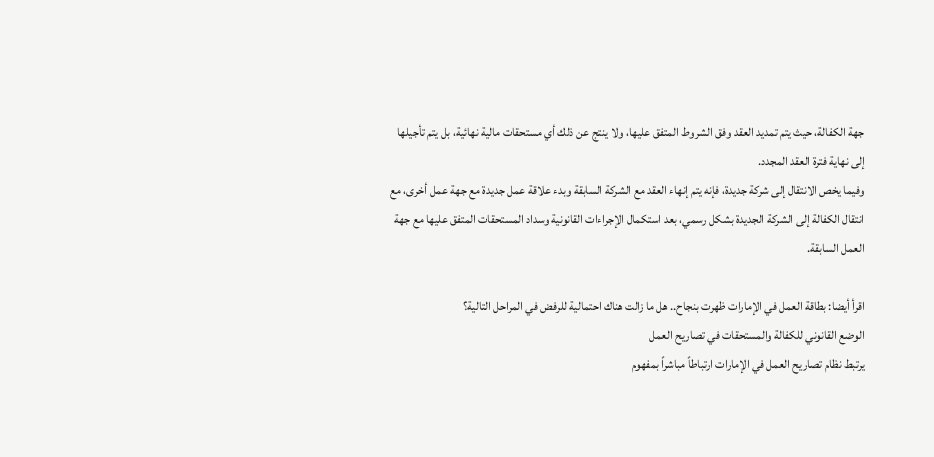جهة الكفالة، حيث يتم تمديد العقد وفق الشروط المتفق عليها، ولا ينتج عن ذلك أي مستحقات مالية نهائية، بل يتم تأجيلها إلى نهاية فترة العقد المجدد.
وفيما يخص الانتقال إلى شركة جديدة، فإنه يتم إنهاء العقد مع الشركة السابقة وبدء علاقة عمل جديدة مع جهة عمل أخرى، مع انتقال الكفالة إلى الشركة الجديدة بشكل رسمي، بعد استكمال الإجراءات القانونية وسداد المستحقات المتفق عليها مع جهة العمل السابقة.

اقرأ أيضا: بطاقة العمل في الإمارات ظهرت بنجاح.. هل ما زالت هناك احتمالية للرفض في المراحل التالية؟
الوضع القانوني للكفالة والمستحقات في تصاريح العمل
يرتبط نظام تصاريح العمل في الإمارات ارتباطاً مباشراً بمفهوم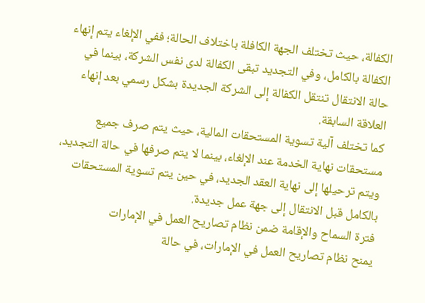الكفالة، حيث تختلف الجهة الكافلة باختلاف الحالة؛ ففي الإلغاء يتم إنهاء الكفالة بالكامل، وفي التجديد تبقى الكفالة لدى نفس الشركة، بينما في حالة الانتقال تنتقل الكفالة إلى الشركة الجديدة بشكل رسمي بعد إنهاء العلاقة السابقة.
كما تختلف آلية تسوية المستحقات المالية، حيث يتم صرف جميع مستحقات نهاية الخدمة عند الإلغاء، بينما لا يتم صرفها في حالة التجديد، ويتم ترحيلها إلى نهاية العقد الجديد، في حين يتم تسوية المستحقات بالكامل قبل الانتقال إلى جهة عمل جديدة.
فترة السماح والإقامة ضمن نظام تصاريح العمل في الإمارات
يمنح نظام تصاريح العمل في الإمارات، في حالة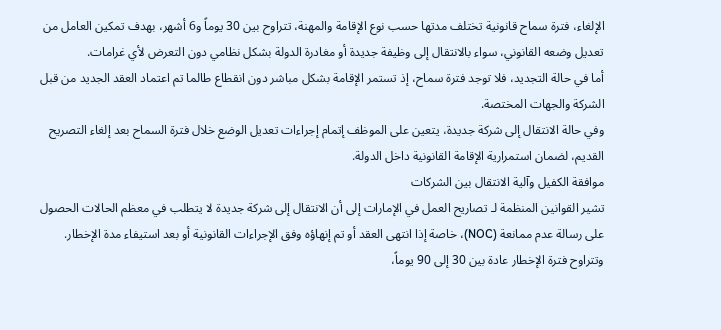الإلغاء، فترة سماح قانونية تختلف مدتها حسب نوع الإقامة والمهنة، تتراوح بين 30 يوماً و6 أشهر، بهدف تمكين العامل من تعديل وضعه القانوني، سواء بالانتقال إلى وظيفة جديدة أو مغادرة الدولة بشكل نظامي دون التعرض لأي غرامات.
أما في حالة التجديد، فلا توجد فترة سماح، إذ تستمر الإقامة بشكل مباشر دون انقطاع طالما تم اعتماد العقد الجديد من قبل الشركة والجهات المختصة.
وفي حالة الانتقال إلى شركة جديدة، يتعين على الموظف إتمام إجراءات تعديل الوضع خلال فترة السماح بعد إلغاء التصريح القديم، لضمان استمرارية الإقامة القانونية داخل الدولة.
موافقة الكفيل وآلية الانتقال بين الشركات
تشير القوانين المنظمة لـ تصاريح العمل في الإمارات إلى أن الانتقال إلى شركة جديدة لا يتطلب في معظم الحالات الحصول على رسالة عدم ممانعة (NOC)، خاصة إذا انتهى العقد أو تم إنهاؤه وفق الإجراءات القانونية أو بعد استيفاء مدة الإخطار.
وتتراوح فترة الإخطار عادة بين 30 إلى 90 يوماً،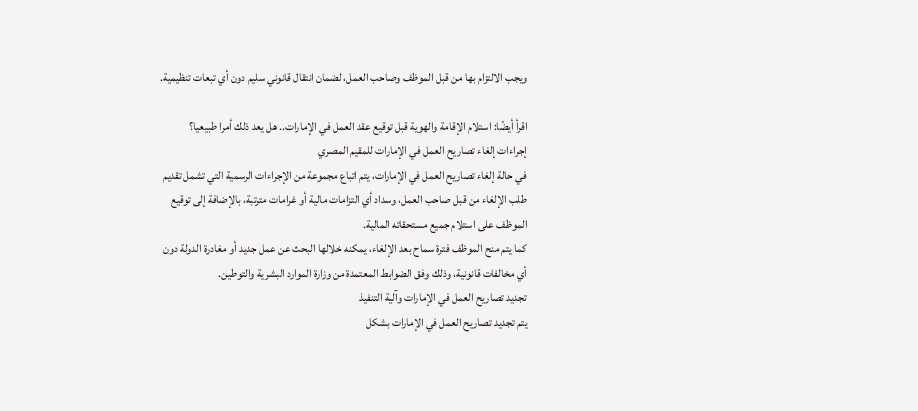ويجب الالتزام بها من قبل الموظف وصاحب العمل، لضمان انتقال قانوني سليم دون أي تبعات تنظيمية.

اقرأ أيضًا: استلام الإقامة والهوية قبل توقيع عقد العمل في الإمارات.. هل يعد ذلك أمرا طبيعيا؟
إجراءات إلغاء تصاريح العمل في الإمارات للمقيم المصري
في حالة إلغاء تصاريح العمل في الإمارات، يتم اتباع مجموعة من الإجراءات الرسمية التي تشمل تقديم طلب الإلغاء من قبل صاحب العمل، وسداد أي التزامات مالية أو غرامات مترتبة، بالإضافة إلى توقيع الموظف على استلام جميع مستحقاته المالية.
كما يتم منح الموظف فترة سماح بعد الإلغاء، يمكنه خلالها البحث عن عمل جديد أو مغادرة الدولة دون أي مخالفات قانونية، وذلك وفق الضوابط المعتمدة من وزارة الموارد البشرية والتوطين.
تجديد تصاريح العمل في الإمارات وآلية التنفيذ
يتم تجديد تصاريح العمل في الإمارات بشكل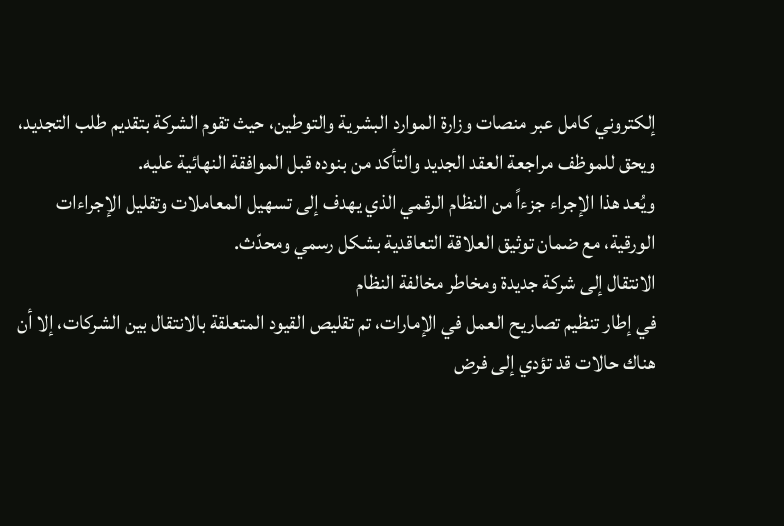إلكتروني كامل عبر منصات وزارة الموارد البشرية والتوطين، حيث تقوم الشركة بتقديم طلب التجديد، ويحق للموظف مراجعة العقد الجديد والتأكد من بنوده قبل الموافقة النهائية عليه.
ويُعد هذا الإجراء جزءاً من النظام الرقمي الذي يهدف إلى تسهيل المعاملات وتقليل الإجراءات الورقية، مع ضمان توثيق العلاقة التعاقدية بشكل رسمي ومحدّث.
الانتقال إلى شركة جديدة ومخاطر مخالفة النظام
في إطار تنظيم تصاريح العمل في الإمارات، تم تقليص القيود المتعلقة بالانتقال بين الشركات، إلا أن هناك حالات قد تؤدي إلى فرض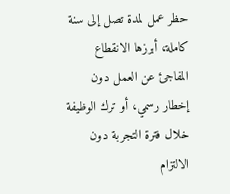حظر عمل لمدة تصل إلى سنة كاملة، أبرزها الانقطاع المفاجئ عن العمل دون إخطار رسمي، أو ترك الوظيفة خلال فترة التجربة دون الالتزام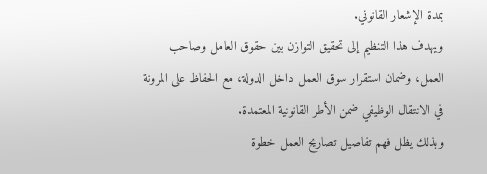بمدة الإشعار القانوني.
ويهدف هذا التنظيم إلى تحقيق التوازن بين حقوق العامل وصاحب العمل، وضمان استقرار سوق العمل داخل الدولة، مع الحفاظ على المرونة في الانتقال الوظيفي ضمن الأطر القانونية المعتمدة.
وبذلك يظل فهم تفاصيل تصاريح العمل خطوة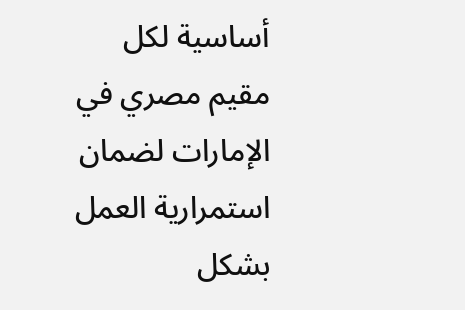أساسية لكل مقيم مصري في الإمارات لضمان استمرارية العمل بشكل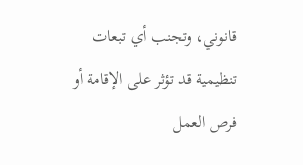قانوني، وتجنب أي تبعات تنظيمية قد تؤثر على الإقامة أو فرص العمل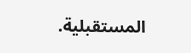المستقبلية.